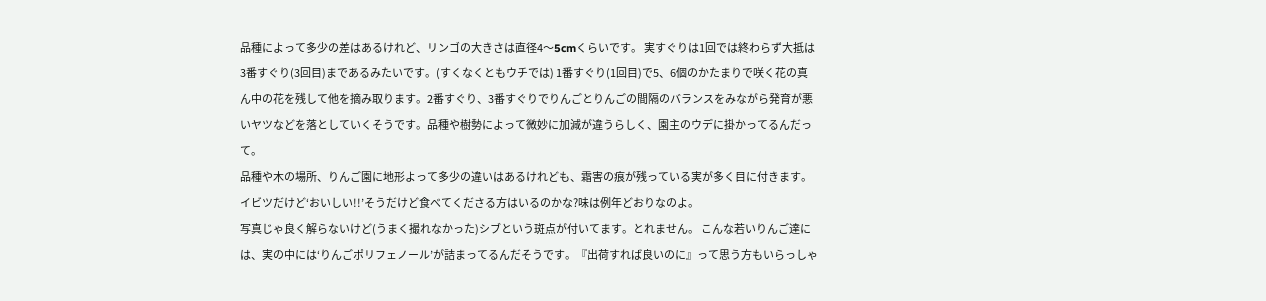品種によって多少の差はあるけれど、リンゴの大きさは直径4〜5cmくらいです。 実すぐりは1回では終わらず大抵は3番すぐり(3回目)まであるみたいです。(すくなくともウチでは) 1番すぐり(1回目)で5、6個のかたまりで咲く花の真ん中の花を残して他を摘み取ります。2番すぐり、3番すぐりでりんごとりんごの間隔のバランスをみながら発育が悪いヤツなどを落としていくそうです。品種や樹勢によって微妙に加減が違うらしく、園主のウデに掛かってるんだって。
品種や木の場所、りんご園に地形よって多少の違いはあるけれども、霜害の痕が残っている実が多く目に付きます。イビツだけど‘おいしい!!’そうだけど食べてくださる方はいるのかな?味は例年どおりなのよ。
写真じゃ良く解らないけど(うまく撮れなかった)シブという斑点が付いてます。とれません。 こんな若いりんご達には、実の中には‘りんごポリフェノール’が詰まってるんだそうです。『出荷すれば良いのに』って思う方もいらっしゃ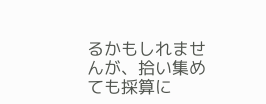るかもしれませんが、拾い集めても採算に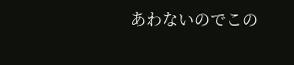あわないのでこの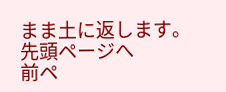まま土に返します。
先頭ページへ
前ペ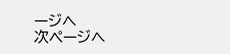ージへ
次ページへ